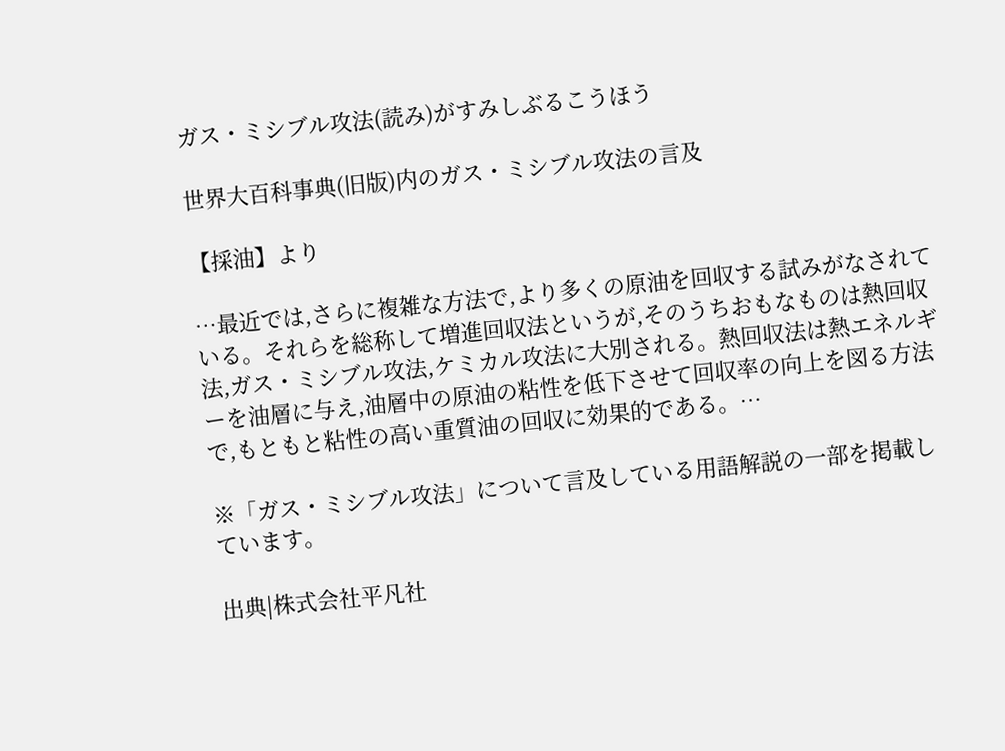ガス・ミシブル攻法(読み)がすみしぶるこうほう

世界大百科事典(旧版)内のガス・ミシブル攻法の言及

【採油】より

…最近では,さらに複雑な方法で,より多くの原油を回収する試みがなされている。それらを総称して増進回収法というが,そのうちおもなものは熱回収法,ガス・ミシブル攻法,ケミカル攻法に大別される。熱回収法は熱エネルギーを油層に与え,油層中の原油の粘性を低下させて回収率の向上を図る方法で,もともと粘性の高い重質油の回収に効果的である。…

※「ガス・ミシブル攻法」について言及している用語解説の一部を掲載しています。

出典|株式会社平凡社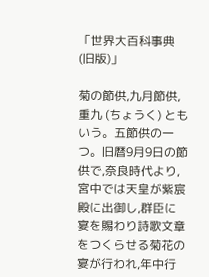「世界大百科事典(旧版)」

菊の節供,九月節供,重九 (ちょうく) ともいう。五節供の一つ。旧暦9月9日の節供で,奈良時代より,宮中では天皇が紫宸殿に出御し,群臣に宴を賜わり詩歌文章をつくらせる菊花の宴が行われ,年中行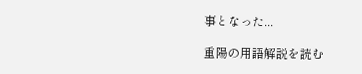事となった...

重陽の用語解説を読む